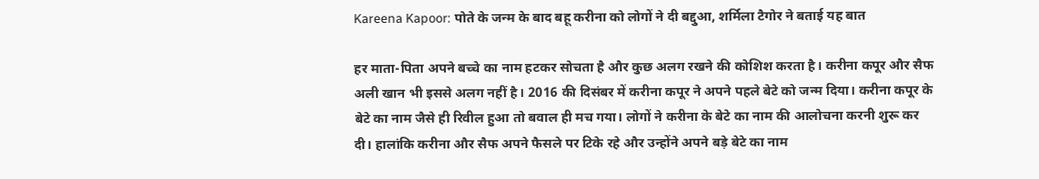Kareena Kapoor: पोते के जन्म के बाद बहू करीना को लोगों ने दी बद्दुआ, शर्मिला टैगोर ने बताई यह बात

हर माता-पिता अपने बच्चे का नाम हटकर सोचता है और कुछ अलग रखने की कोशिश करता है। करीना कपूर और सैफ अली खान भी इससे अलग नहीं है। 2016 की दिसंबर में करीना कपूर ने अपने पहले बेटे को जन्म दिया। करीना कपूर के बेटे का नाम जैसे ही रिवील हुआ तो बवाल ही मच गया। लोगों ने करीना के बेटे का नाम की आलोचना करनी शुरू कर दी। हालांकि करीना और सैफ अपने फैसले पर टिके रहे और उन्होंने अपने बड़े बेटे का नाम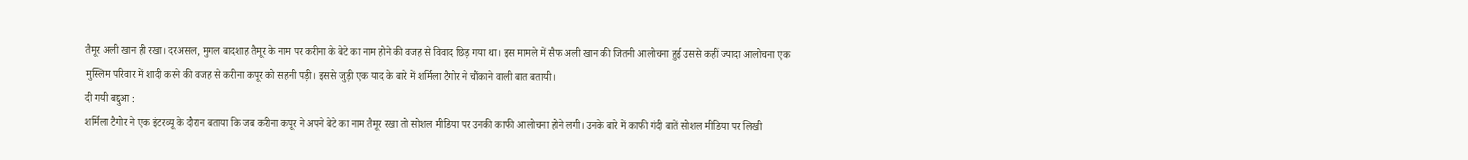तैमूर अली खान ही रखा। दरअसल, मुगल बादशाह तैमूर के नाम पर करीना के बेटे का नाम होने की वजह से विवाद छिड़ गया था। इस मामले में सैफ अली खान की जितनी आलोचना हुई उससे कहीं ज्यादा आलोचना एक मुस्लिम परिवार में शादी करने की वजह से करीना कपूर को सहनी पड़ी। इससे जुड़ी एक याद के बारे में शर्मिला टैगोर ने चौंकाने वाली बात बतायी।
दी गयी बद्दुआ :
शर्मिला टैगोर ने एक इंटरव्यू के दौरान बताया कि जब करीना कपूर ने अपने बेटे का नाम तैमूर रखा तो सोशल मीडिया पर उनकी काफी आलोचना होने लगी। उनके बारे में काफी गंदी बातें सोशल मीडिया पर लिखी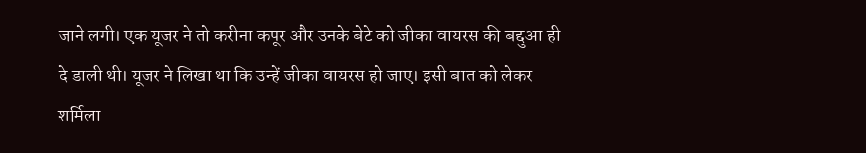जाने लगी। एक यूजर ने तो करीना कपूर और उनके बेटे को जीका वायरस की बद्दुआ ही दे डाली थी। यूजर ने लिखा था कि उन्हें जीका वायरस हो जाए। इसी बात को लेकर शर्मिला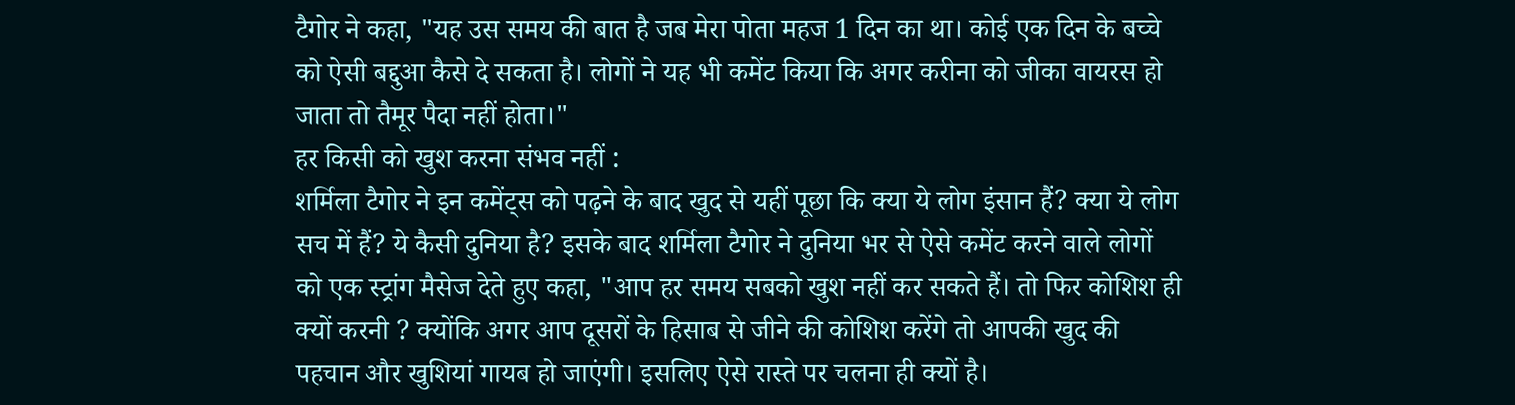टैगोर ने कहा, "यह उस समय की बात है जब मेरा पोता महज 1 दिन का था। कोई एक दिन के बच्चे को ऐसी बद्दुआ कैसे दे सकता है। लोगों ने यह भी कमेंट किया कि अगर करीना को जीका वायरस हो जाता तो तैमूर पैदा नहीं होता।"
हर किसी को खुश करना संभव नहीं :
शर्मिला टैगोर ने इन कमेंट्स को पढ़ने के बाद खुद से यहीं पूछा कि क्या ये लोग इंसान हैं? क्या ये लोग सच में हैं? ये कैसी दुनिया है? इसके बाद शर्मिला टैगोर ने दुनिया भर से ऐसे कमेंट करने वाले लोगों को एक स्ट्रांग मैसेज देते हुए कहा, "आप हर समय सबको खुश नहीं कर सकते हैं। तो फिर कोशिश ही क्यों करनी ? क्योंकि अगर आप दूसरों के हिसाब से जीने की कोशिश करेंगे तो आपकी खुद की पहचान और खुशियां गायब हो जाएंगी। इसलिए ऐसे रास्ते पर चलना ही क्यों है।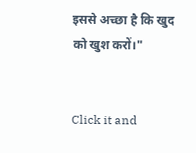इससे अच्छा है कि खुद को खुश करों।"


Click it and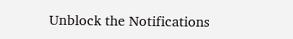Unblock the Notifications